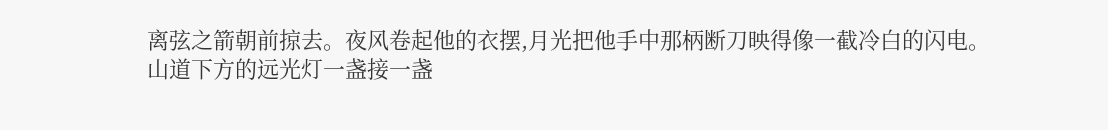离弦之箭朝前掠去。夜风卷起他的衣摆,月光把他手中那柄断刀映得像一截冷白的闪电。
山道下方的远光灯一盏接一盏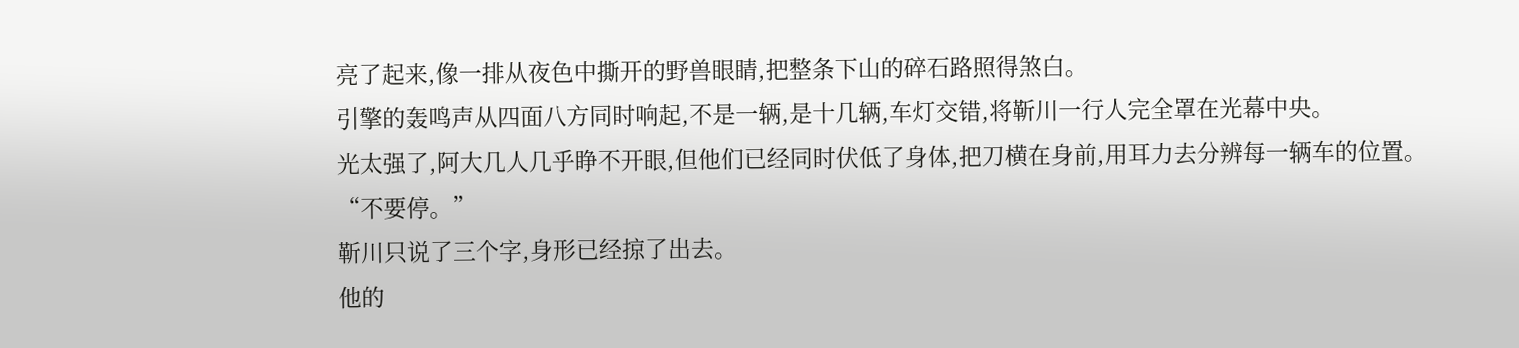亮了起来,像一排从夜色中撕开的野兽眼睛,把整条下山的碎石路照得煞白。
引擎的轰鸣声从四面八方同时响起,不是一辆,是十几辆,车灯交错,将靳川一行人完全罩在光幕中央。
光太强了,阿大几人几乎睁不开眼,但他们已经同时伏低了身体,把刀横在身前,用耳力去分辨每一辆车的位置。
“不要停。”
靳川只说了三个字,身形已经掠了出去。
他的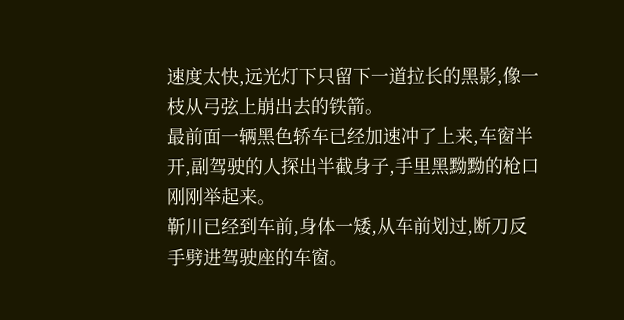速度太快,远光灯下只留下一道拉长的黑影,像一枝从弓弦上崩出去的铁箭。
最前面一辆黑色轿车已经加速冲了上来,车窗半开,副驾驶的人探出半截身子,手里黑黝黝的枪口刚刚举起来。
靳川已经到车前,身体一矮,从车前划过,断刀反手劈进驾驶座的车窗。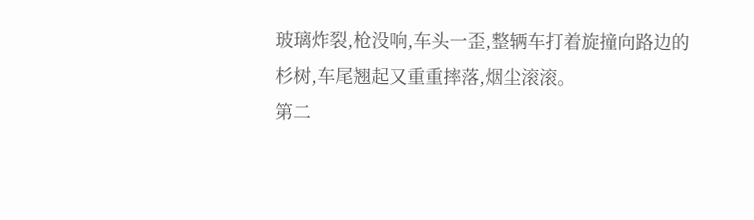玻璃炸裂,枪没响,车头一歪,整辆车打着旋撞向路边的杉树,车尾翘起又重重摔落,烟尘滚滚。
第二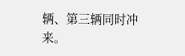辆、第三辆同时冲来。